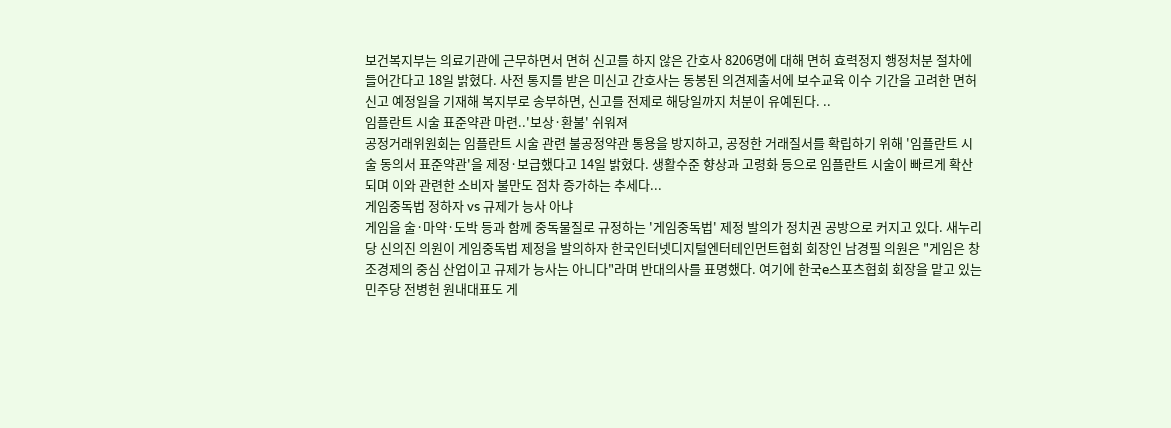보건복지부는 의료기관에 근무하면서 면허 신고를 하지 않은 간호사 8206명에 대해 면허 효력정지 행정처분 절차에 들어간다고 18일 밝혔다. 사전 통지를 받은 미신고 간호사는 동봉된 의견제출서에 보수교육 이수 기간을 고려한 면허신고 예정일을 기재해 복지부로 송부하면, 신고를 전제로 해당일까지 처분이 유예된다. ..
임플란트 시술 표준약관 마련..'보상·환불' 쉬워져
공정거래위원회는 임플란트 시술 관련 불공정약관 통용을 방지하고, 공정한 거래질서를 확립하기 위해 '임플란트 시술 동의서 표준약관'을 제정·보급했다고 14일 밝혔다. 생활수준 향상과 고령화 등으로 임플란트 시술이 빠르게 확산되며 이와 관련한 소비자 불만도 점차 증가하는 추세다...
게임중독법 정하자 vs 규제가 능사 아냐
게임을 술·마약·도박 등과 함께 중독물질로 규정하는 '게임중독법' 제정 발의가 정치권 공방으로 커지고 있다. 새누리당 신의진 의원이 게임중독법 제정을 발의하자 한국인터넷디지털엔터테인먼트협회 회장인 남경필 의원은 "게임은 창조경제의 중심 산업이고 규제가 능사는 아니다"라며 반대의사를 표명했다. 여기에 한국e스포츠협회 회장을 맡고 있는 민주당 전병헌 원내대표도 게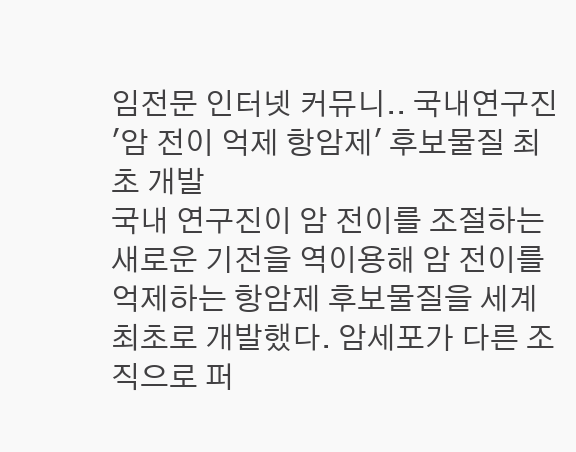임전문 인터넷 커뮤니.. 국내연구진 '암 전이 억제 항암제' 후보물질 최초 개발
국내 연구진이 암 전이를 조절하는 새로운 기전을 역이용해 암 전이를 억제하는 항암제 후보물질을 세계 최초로 개발했다. 암세포가 다른 조직으로 퍼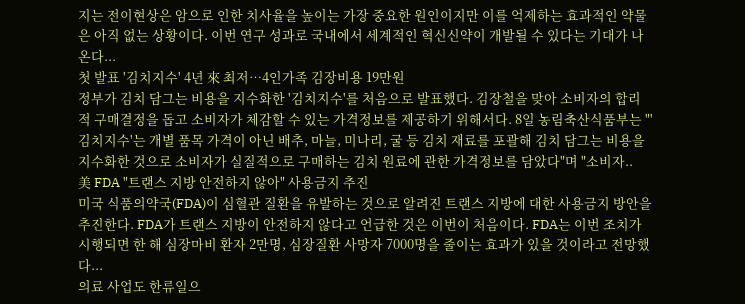지는 전이현상은 암으로 인한 치사율을 높이는 가장 중요한 원인이지만 이를 억제하는 효과적인 약물은 아직 없는 상황이다. 이번 연구 성과로 국내에서 세계적인 혁신신약이 개발될 수 있다는 기대가 나온다...
첫 발표 '김치지수' 4년 來 최저…4인가족 김장비용 19만원
정부가 김치 담그는 비용을 지수화한 '김치지수'를 처음으로 발표했다. 김장철을 맞아 소비자의 합리적 구매결정을 돕고 소비자가 체감할 수 있는 가격정보를 제공하기 위해서다. 8일 농림축산식품부는 "'김치지수'는 개별 품목 가격이 아닌 배추, 마늘, 미나리, 굴 등 김치 재료를 포괄해 김치 담그는 비용을 지수화한 것으로 소비자가 실질적으로 구매하는 김치 원료에 관한 가격정보를 담았다"며 "소비자..
美 FDA "트랜스 지방 안전하지 않아" 사용금지 추진
미국 식품의약국(FDA)이 심혈관 질환을 유발하는 것으로 알려진 트랜스 지방에 대한 사용금지 방안을 추진한다. FDA가 트랜스 지방이 안전하지 않다고 언급한 것은 이번이 처음이다. FDA는 이번 조치가 시행되면 한 해 심장마비 환자 2만명, 심장질환 사망자 7000명을 줄이는 효과가 있을 것이라고 전망했다...
의료 사업도 한류일으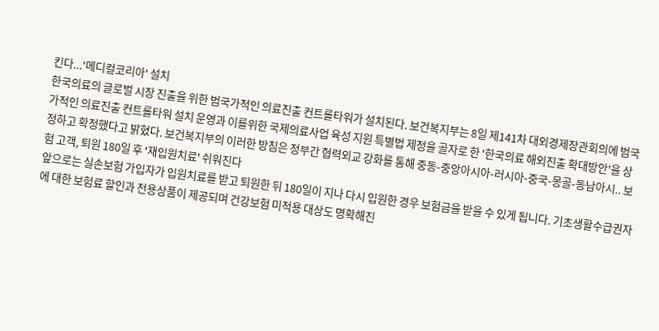킨다...'메디컬코리아' 설치
한국의료의 글로벌 시장 진출을 위한 범국가적인 의료진출 컨트롤타워가 설치된다. 보건복지부는 8일 제141차 대외경제장관회의에 범국가적인 의료진출 컨트롤타워 설치 운영과 이를위한 국제의료사업 육성 지원 특별법 제정을 골자로 한 '한국의료 해외진출 확대방안'을 상정하고 확정했다고 밝혔다. 보건복지부의 이러한 방침은 정부간 협력외교 강화를 통해 중동-중앙아시아-러시아-중국-몽골-동남아시.. 보험 고객, 퇴원 180일 후 '재입원치료' 쉬워진다
앞으로는 실손보험 가입자가 입원치료를 받고 퇴원한 뒤 180일이 지나 다시 입원한 경우 보험금을 받을 수 있게 됩니다. 기초생활수급권자에 대한 보험료 할인과 전용상품이 제공되며 건강보험 미적용 대상도 명확해진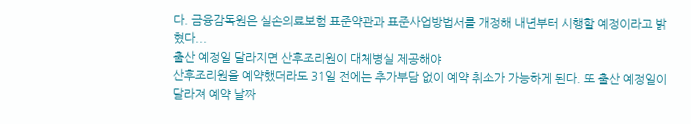다. 금융감독원은 실손의료보험 표준약관과 표준사업방법서를 개정해 내년부터 시행할 예정이라고 밝혔다...
출산 예정일 달라지면 산후조리원이 대체병실 제공해야
산후조리원을 예약했더라도 31일 전에는 추가부담 없이 예약 취소가 가능하게 된다. 또 출산 예정일이 달라져 예약 날짜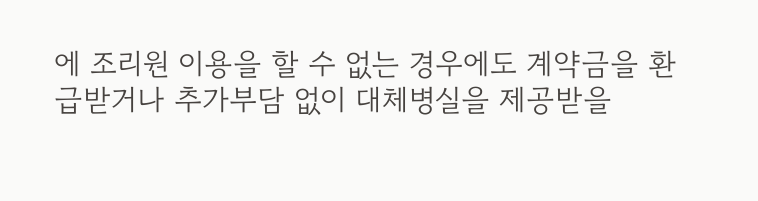에 조리원 이용을 할 수 없는 경우에도 계약금을 환급받거나 추가부담 없이 대체병실을 제공받을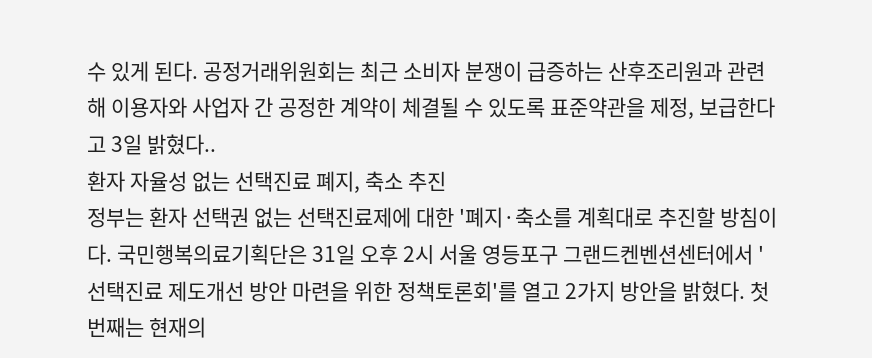수 있게 된다. 공정거래위원회는 최근 소비자 분쟁이 급증하는 산후조리원과 관련해 이용자와 사업자 간 공정한 계약이 체결될 수 있도록 표준약관을 제정, 보급한다고 3일 밝혔다..
환자 자율성 없는 선택진료 폐지, 축소 추진
정부는 환자 선택권 없는 선택진료제에 대한 '폐지·축소를 계획대로 추진할 방침이다. 국민행복의료기획단은 31일 오후 2시 서울 영등포구 그랜드켄벤션센터에서 '선택진료 제도개선 방안 마련을 위한 정책토론회'를 열고 2가지 방안을 밝혔다. 첫 번째는 현재의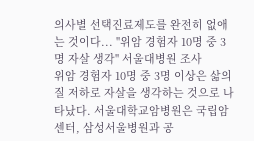의사별 선택진료제도를 완전히 없애는 것이다... "위암 경험자 10명 중 3명 자살 생각" 서울대병원 조사
위암 경험자 10명 중 3명 이상은 삶의 질 저하로 자살을 생각하는 것으로 나타났다. 서울대학교암병원은 국립암센터, 삼성서울병원과 공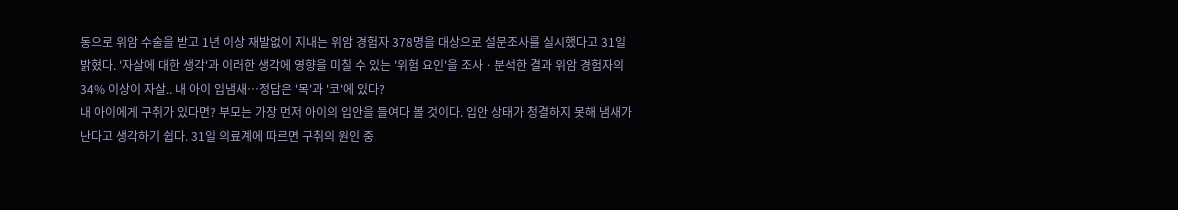동으로 위암 수술을 받고 1년 이상 재발없이 지내는 위암 경험자 378명을 대상으로 설문조사를 실시했다고 31일 밝혔다. '자살에 대한 생각'과 이러한 생각에 영향을 미칠 수 있는 '위험 요인'을 조사ㆍ분석한 결과 위암 경험자의 34% 이상이 자살.. 내 아이 입냄새…정답은 '목'과 '코'에 있다?
내 아이에게 구취가 있다면? 부모는 가장 먼저 아이의 입안을 들여다 볼 것이다. 입안 상태가 청결하지 못해 냄새가 난다고 생각하기 쉽다. 31일 의료계에 따르면 구취의 원인 중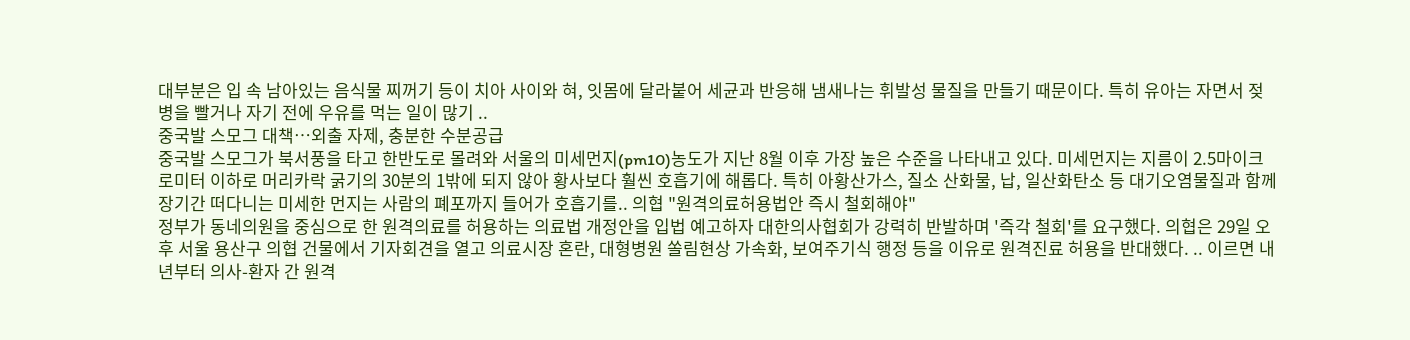대부분은 입 속 남아있는 음식물 찌꺼기 등이 치아 사이와 혀, 잇몸에 달라붙어 세균과 반응해 냄새나는 휘발성 물질을 만들기 때문이다. 특히 유아는 자면서 젖병을 빨거나 자기 전에 우유를 먹는 일이 많기 ..
중국발 스모그 대책…외출 자제, 충분한 수분공급
중국발 스모그가 북서풍을 타고 한반도로 몰려와 서울의 미세먼지(pm10)농도가 지난 8월 이후 가장 높은 수준을 나타내고 있다. 미세먼지는 지름이 2.5마이크로미터 이하로 머리카락 굵기의 30분의 1밖에 되지 않아 황사보다 훨씬 호흡기에 해롭다. 특히 아황산가스, 질소 산화물, 납, 일산화탄소 등 대기오염물질과 함께 장기간 떠다니는 미세한 먼지는 사람의 폐포까지 들어가 호흡기를.. 의협 "원격의료허용법안 즉시 철회해야"
정부가 동네의원을 중심으로 한 원격의료를 허용하는 의료법 개정안을 입법 예고하자 대한의사협회가 강력히 반발하며 '즉각 철회'를 요구했다. 의협은 29일 오후 서울 용산구 의협 건물에서 기자회견을 열고 의료시장 혼란, 대형병원 쏠림현상 가속화, 보여주기식 행정 등을 이유로 원격진료 허용을 반대했다. .. 이르면 내년부터 의사-환자 간 원격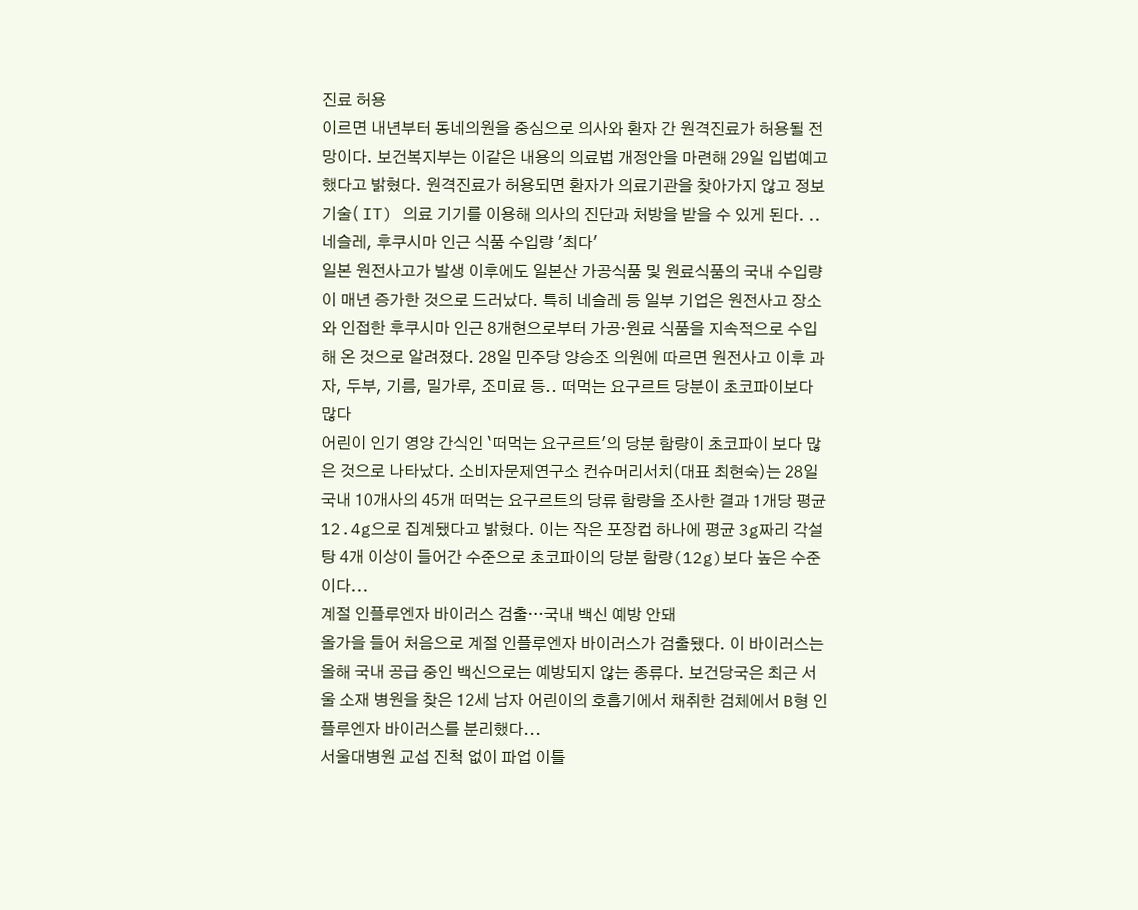진료 허용
이르면 내년부터 동네의원을 중심으로 의사와 환자 간 원격진료가 허용될 전망이다. 보건복지부는 이같은 내용의 의료법 개정안을 마련해 29일 입법예고했다고 밝혔다. 원격진료가 허용되면 환자가 의료기관을 찾아가지 않고 정보기술( IT) 의료 기기를 이용해 의사의 진단과 처방을 받을 수 있게 된다. ..
네슬레, 후쿠시마 인근 식품 수입량 '최다'
일본 원전사고가 발생 이후에도 일본산 가공식품 및 원료식품의 국내 수입량이 매년 증가한 것으로 드러났다. 특히 네슬레 등 일부 기업은 원전사고 장소와 인접한 후쿠시마 인근 8개현으로부터 가공‧원료 식품을 지속적으로 수입해 온 것으로 알려졌다. 28일 민주당 양승조 의원에 따르면 원전사고 이후 과자, 두부, 기름, 밀가루, 조미료 등.. 떠먹는 요구르트 당분이 초코파이보다 많다
어린이 인기 영양 간식인 `떠먹는 요구르트'의 당분 함량이 초코파이 보다 많은 것으로 나타났다. 소비자문제연구소 컨슈머리서치(대표 최현숙)는 28일 국내 10개사의 45개 떠먹는 요구르트의 당류 함량을 조사한 결과 1개당 평균 12.4g으로 집계됐다고 밝혔다. 이는 작은 포장컵 하나에 평균 3g짜리 각설탕 4개 이상이 들어간 수준으로 초코파이의 당분 함량(12g)보다 높은 수준이다...
계절 인플루엔자 바이러스 검출…국내 백신 예방 안돼
올가을 들어 처음으로 계절 인플루엔자 바이러스가 검출됐다. 이 바이러스는 올해 국내 공급 중인 백신으로는 예방되지 않는 종류다. 보건당국은 최근 서울 소재 병원을 찾은 12세 남자 어린이의 호흡기에서 채취한 검체에서 B형 인플루엔자 바이러스를 분리했다...
서울대병원 교섭 진척 없이 파업 이틀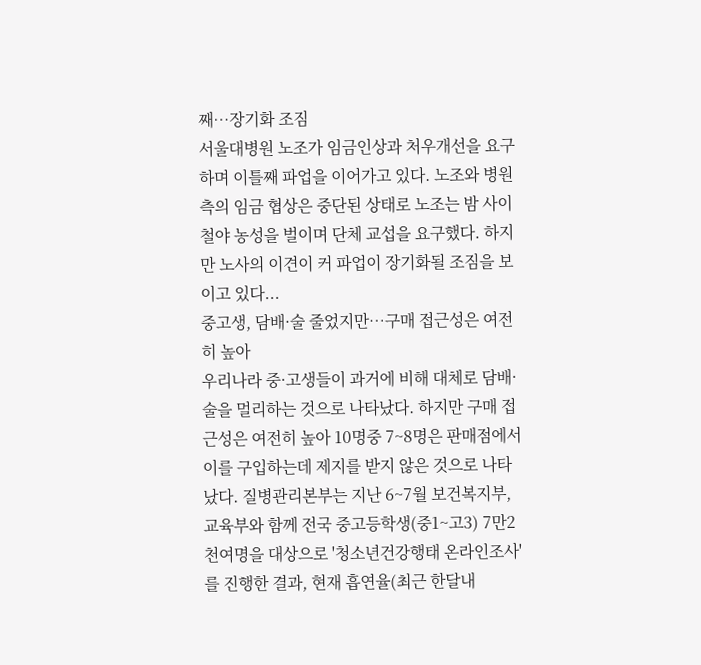째…장기화 조짐
서울대병원 노조가 임금인상과 처우개선을 요구하며 이틀째 파업을 이어가고 있다. 노조와 병원 측의 임금 협상은 중단된 상태로 노조는 밤 사이 철야 농성을 벌이며 단체 교섭을 요구했다. 하지만 노사의 이견이 커 파업이 장기화될 조짐을 보이고 있다...
중고생, 담배·술 줄었지만…구매 접근성은 여전히 높아
우리나라 중·고생들이 과거에 비해 대체로 담배·술을 멀리하는 것으로 나타났다. 하지만 구매 접근성은 여전히 높아 10명중 7~8명은 판매점에서 이를 구입하는데 제지를 받지 않은 것으로 나타났다. 질병관리본부는 지난 6~7월 보건복지부, 교육부와 함께 전국 중고등학생(중1~고3) 7만2천여명을 대상으로 '청소년건강행태 온라인조사'를 진행한 결과, 현재 흡연율(최근 한달내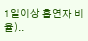1일이상 흡연자 비율)..